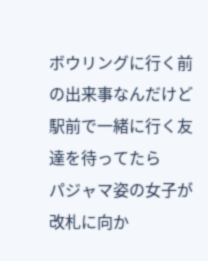ボウリングに行く前の出来事なんだけど
駅前で一緒に行く友達を待ってたら
パジャマ姿の女子が改札に向か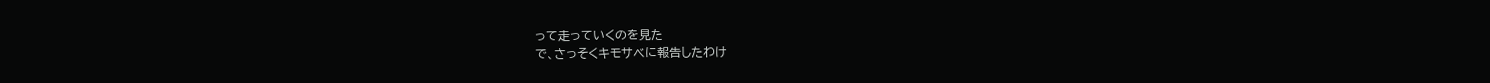って走っていくのを見た
で、さっそくキモサベに報告したわけ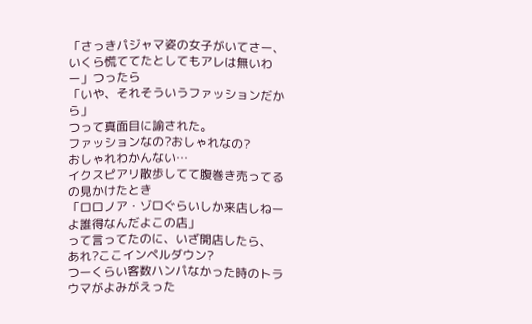「さっきパジャマ姿の女子がいてさー、いくら慌ててたとしてもアレは無いわー」つったら
「いや、それそういうファッションだから」
つって真面目に諭された。
ファッションなの?おしゃれなの?
おしゃれわかんない…
イクスピアリ散歩してて腹巻き売ってるの見かけたとき
「ロロノア・ゾロぐらいしか来店しねーよ誰得なんだよこの店」
って言ってたのに、いざ開店したら、
あれ?ここインペルダウン?
つーくらい客数ハンパなかった時のトラウマがよみがえった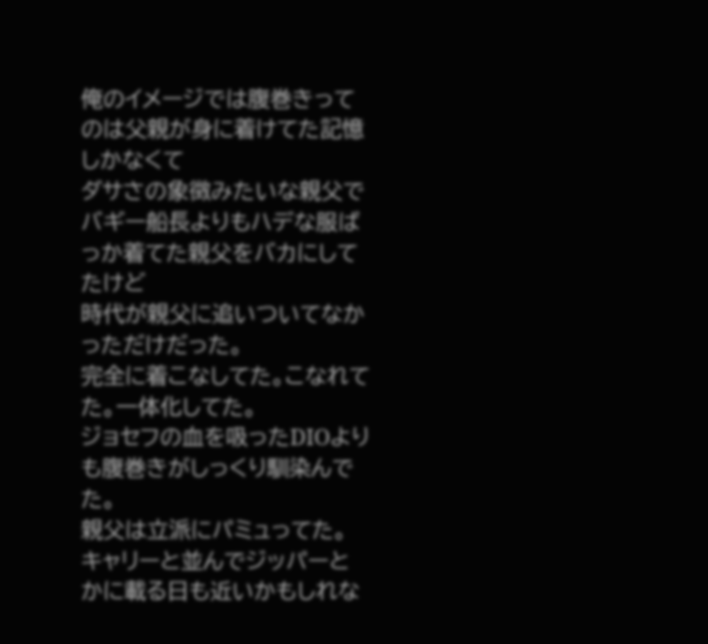俺のイメージでは腹巻きってのは父親が身に着けてた記憶しかなくて
ダサさの象徴みたいな親父で
バギー船長よりもハデな服ばっか着てた親父をバカにしてたけど
時代が親父に追いついてなかっただけだった。
完全に着こなしてた。こなれてた。一体化してた。
ジョセフの血を吸ったDIOよりも腹巻きがしっくり馴染んでた。
親父は立派にパミュってた。
キャリーと並んでジッパーとかに載る日も近いかもしれな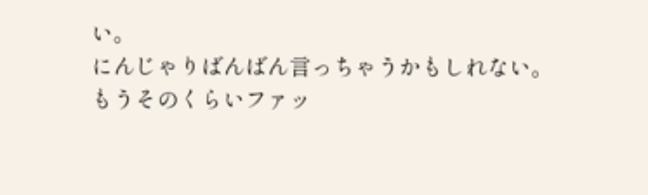い。
にんじゃりばんばん言っちゃうかもしれない。
もうそのくらいファッ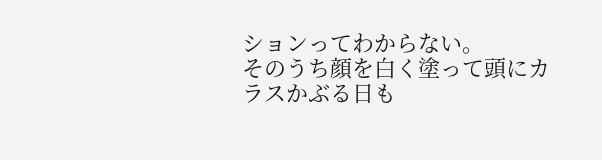ションってわからない。
そのうち顔を白く塗って頭にカラスかぶる日も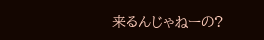来るんじゃねーの?